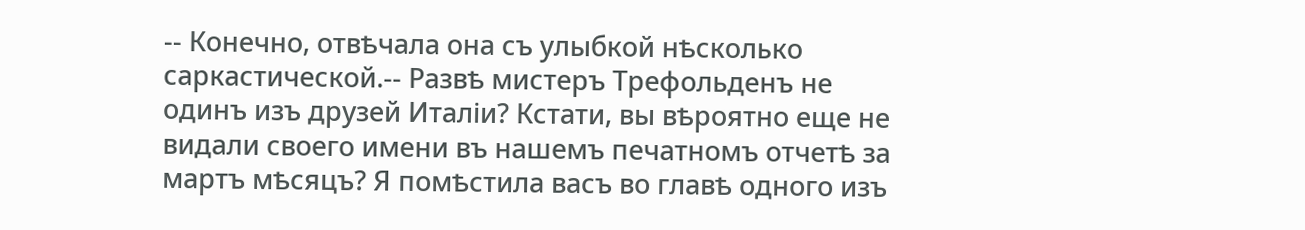-- Конечно, отвѣчала она съ улыбкой нѣсколько саркастической.-- Развѣ мистеръ Трефольденъ не одинъ изъ друзей Италіи? Кстати, вы вѣроятно еще не видали своего имени въ нашемъ печатномъ отчетѣ за мартъ мѣсяцъ? Я помѣстила васъ во главѣ одного изъ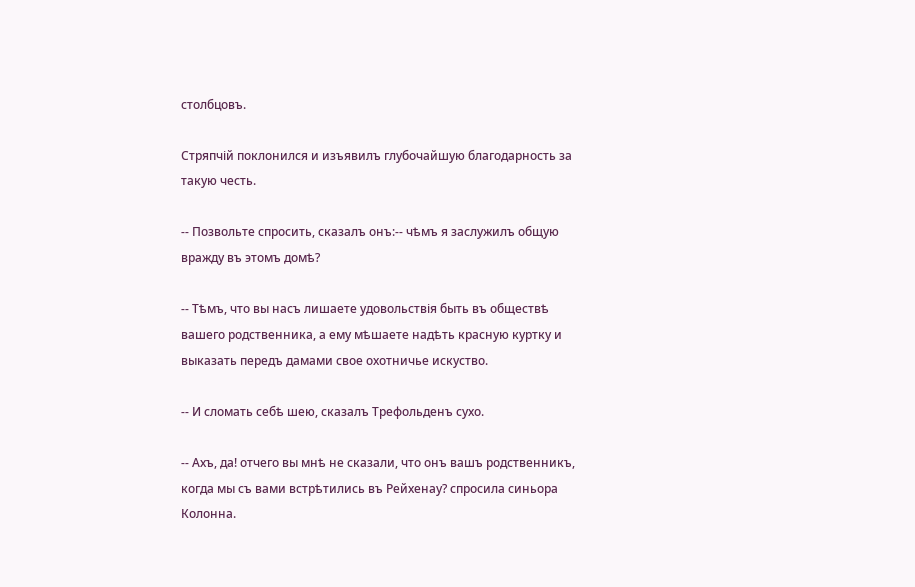столбцовъ.

Стряпчій поклонился и изъявилъ глубочайшую благодарность за такую честь.

-- Позвольте спросить, сказалъ онъ:-- чѣмъ я заслужилъ общую вражду въ этомъ домѣ?

-- Тѣмъ, что вы насъ лишаете удовольствія быть въ обществѣ вашего родственника, а ему мѣшаете надѣть красную куртку и выказать передъ дамами свое охотничье искуство.

-- И сломать себѣ шею, сказалъ Трефольденъ сухо.

-- Ахъ, да! отчего вы мнѣ не сказали, что онъ вашъ родственникъ, когда мы съ вами встрѣтились въ Рейхенау? спросила синьора Колонна.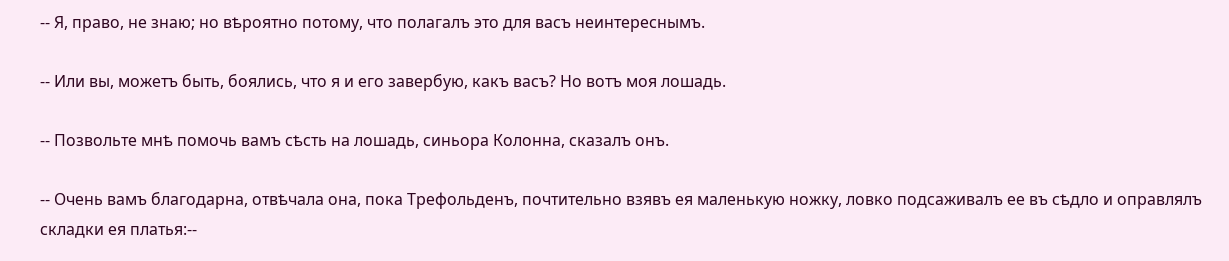-- Я, право, не знаю; но вѣроятно потому, что полагалъ это для васъ неинтереснымъ.

-- Или вы, можетъ быть, боялись, что я и его завербую, какъ васъ? Но вотъ моя лошадь.

-- Позвольте мнѣ помочь вамъ сѣсть на лошадь, синьора Колонна, сказалъ онъ.

-- Очень вамъ благодарна, отвѣчала она, пока Трефольденъ, почтительно взявъ ея маленькую ножку, ловко подсаживалъ ее въ сѣдло и оправлялъ складки ея платья:--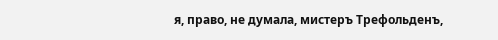я, право, не думала, мистеръ Трефольденъ,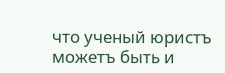что ученый юристъ можетъ быть и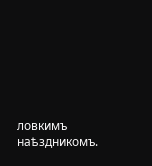ловкимъ наѣздникомъ.